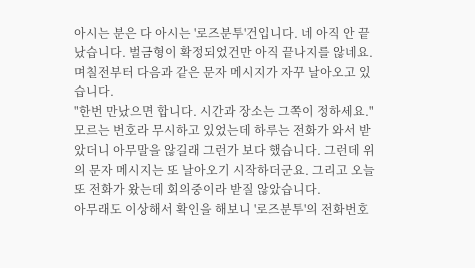아시는 분은 다 아시는 '로즈분투'건입니다. 네 아직 안 끝났습니다. 벌금형이 확정되었건만 아직 끝나지를 않네요. 며칠전부터 다음과 같은 문자 메시지가 자꾸 날아오고 있습니다.
"한번 만났으면 합니다. 시간과 장소는 그쪽이 정하세요."
모르는 번호라 무시하고 있었는데 하루는 전화가 와서 받았더니 아무말을 않길래 그런가 보다 했습니다. 그런데 위의 문자 메시지는 또 날아오기 시작하더군요. 그리고 오늘 또 전화가 왔는데 회의중이라 받질 않았습니다.
아무래도 이상해서 확인을 해보니 '로즈분투'의 전화번호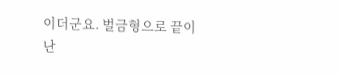이더군요. 벌금형으로 끝이 난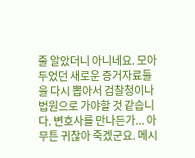줄 알았더니 아니네요. 모아두었던 새로운 증거자료들을 다시 뽑아서 검찰청이나 법원으로 가야할 것 같습니다. 변호사를 만나든가... 아무튼 귀찮아 죽겠군요. 메시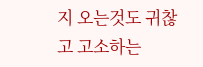지 오는것도 귀찮고 고소하는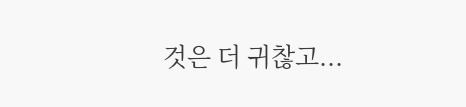것은 더 귀찮고...